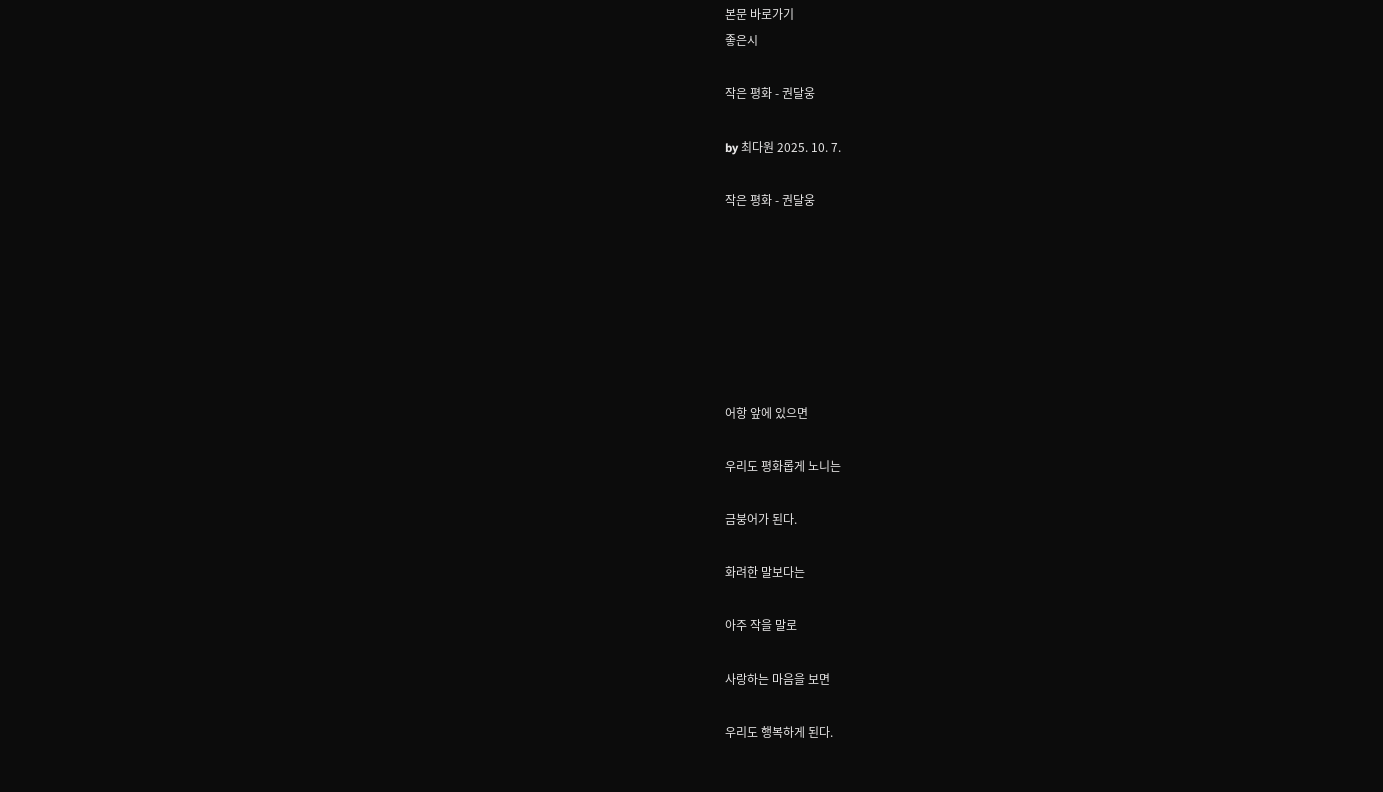본문 바로가기
좋은시

작은 평화 - 권달웅

by 최다원 2025. 10. 7.

작은 평화 - 권달웅







어항 앞에 있으면

우리도 평화롭게 노니는

금붕어가 된다.

화려한 말보다는

아주 작을 말로

사랑하는 마음을 보면

우리도 행복하게 된다.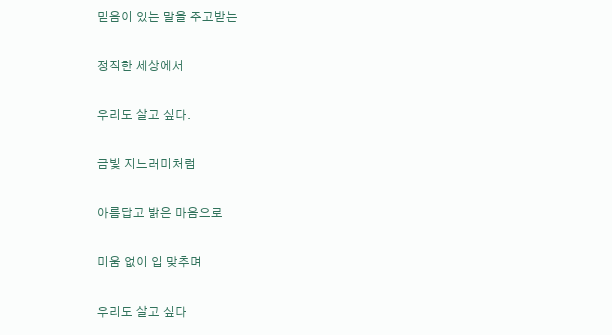믿음이 있는 말을 주고받는

정직한 세상에서

우리도 살고 싶다.

금빛 지느러미처럼

아름답고 밝은 마음으로

미움 없이 입 맞추며

우리도 살고 싶다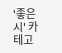'좋은시' 카테고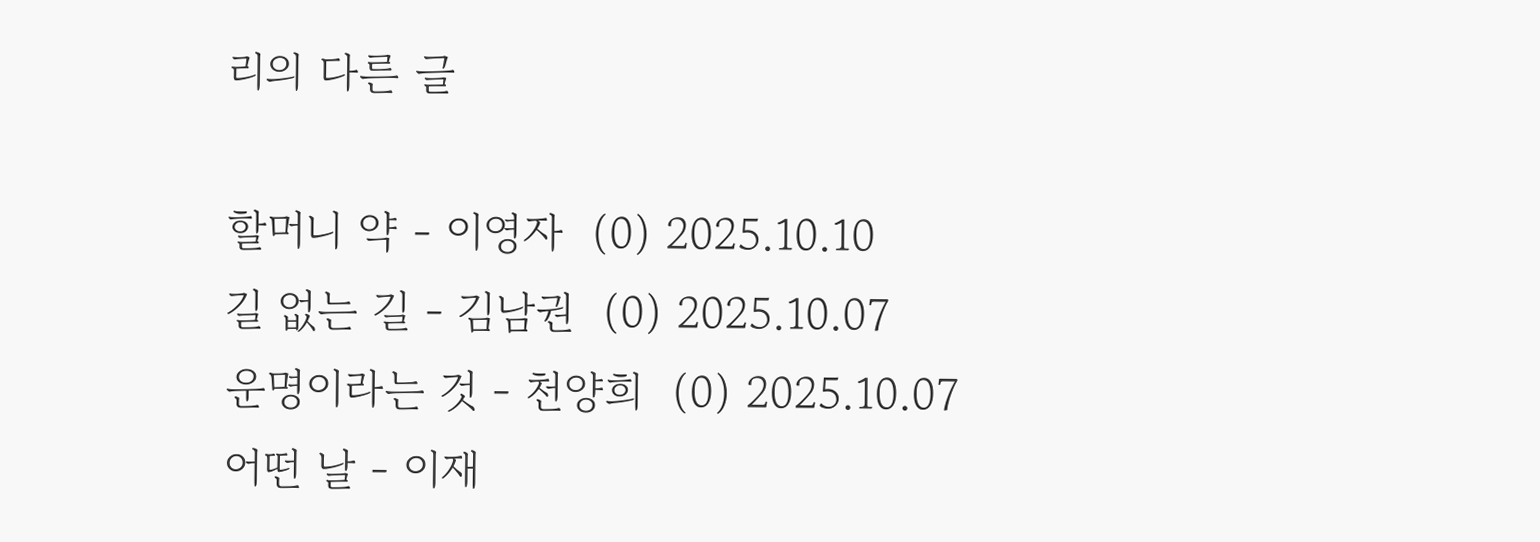리의 다른 글

할머니 약 - 이영자  (0) 2025.10.10
길 없는 길 - 김남권  (0) 2025.10.07
운명이라는 것 - 천양희  (0) 2025.10.07
어떤 날 - 이재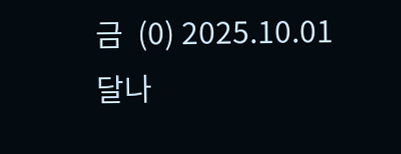금  (0) 2025.10.01
달나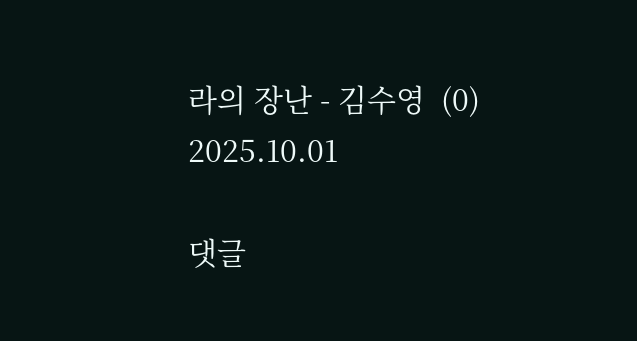라의 장난 - 김수영  (0) 2025.10.01

댓글